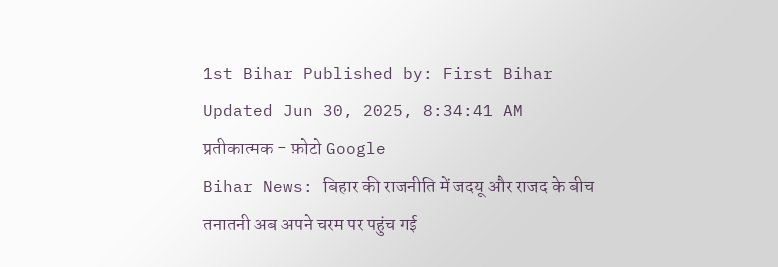1st Bihar Published by: First Bihar Updated Jun 30, 2025, 8:34:41 AM
प्रतीकात्मक - फ़ोटो Google
Bihar News: बिहार की राजनीति में जदयू और राजद के बीच तनातनी अब अपने चरम पर पहुंच गई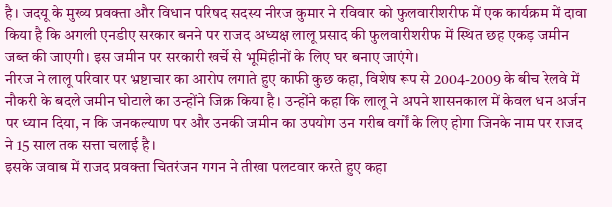है। जदयू के मुख्य प्रवक्ता और विधान परिषद सदस्य नीरज कुमार ने रविवार को फुलवारीशरीफ में एक कार्यक्रम में दावा किया है कि अगली एनडीए सरकार बनने पर राजद अध्यक्ष लालू प्रसाद की फुलवारीशरीफ में स्थित छह एकड़ जमीन जब्त की जाएगी। इस जमीन पर सरकारी खर्चे से भूमिहीनों के लिए घर बनाए जाएंगे।
नीरज ने लालू परिवार पर भ्रष्टाचार का आरोप लगाते हुए काफी कुछ कहा, विशेष रूप से 2004-2009 के बीच रेलवे में नौकरी के बदले जमीन घोटाले का उन्होंने जिक्र किया है। उन्होंने कहा कि लालू ने अपने शासनकाल में केवल धन अर्जन पर ध्यान दिया, न कि जनकल्याण पर और उनकी जमीन का उपयोग उन गरीब वर्गों के लिए होगा जिनके नाम पर राजद ने 15 साल तक सत्ता चलाई है।
इसके जवाब में राजद प्रवक्ता चितरंजन गगन ने तीखा पलटवार करते हुए कहा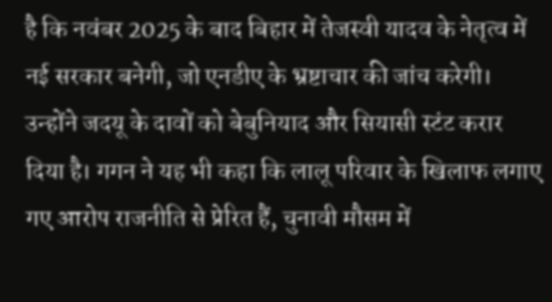है कि नवंबर 2025 के बाद बिहार में तेजस्वी यादव के नेतृत्व में नई सरकार बनेगी, जो एनडीए के भ्रष्टाचार की जांच करेगी। उन्होंने जदयू के दावों को बेबुनियाद और सियासी स्टंट करार दिया है। गगन ने यह भी कहा कि लालू परिवार के खिलाफ लगाए गए आरोप राजनीति से प्रेरित हैं, चुनावी मौसम में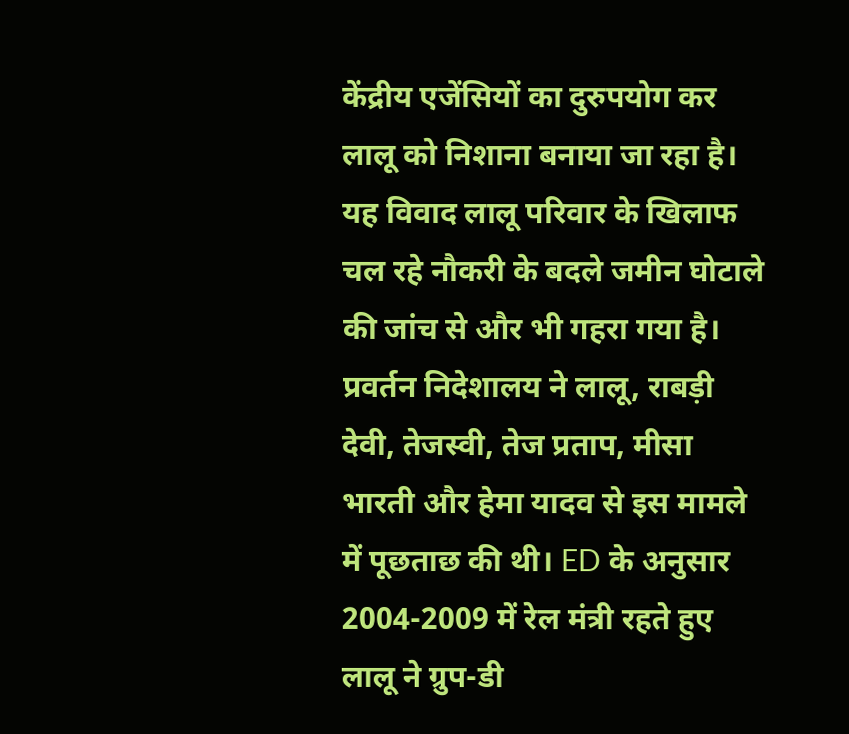केंद्रीय एजेंसियों का दुरुपयोग कर लालू को निशाना बनाया जा रहा है।
यह विवाद लालू परिवार के खिलाफ चल रहे नौकरी के बदले जमीन घोटाले की जांच से और भी गहरा गया है। प्रवर्तन निदेशालय ने लालू, राबड़ी देवी, तेजस्वी, तेज प्रताप, मीसा भारती और हेमा यादव से इस मामले में पूछताछ की थी। ED के अनुसार 2004-2009 में रेल मंत्री रहते हुए लालू ने ग्रुप-डी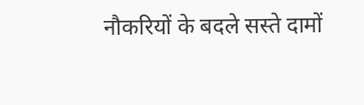नौकरियों के बदले सस्ते दामों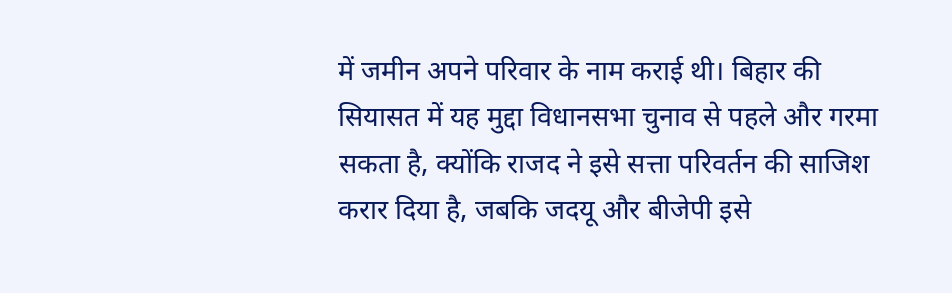में जमीन अपने परिवार के नाम कराई थी। बिहार की सियासत में यह मुद्दा विधानसभा चुनाव से पहले और गरमा सकता है, क्योंकि राजद ने इसे सत्ता परिवर्तन की साजिश करार दिया है, जबकि जदयू और बीजेपी इसे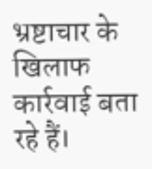भ्रष्टाचार के खिलाफ कार्रवाई बता रहे हैं।